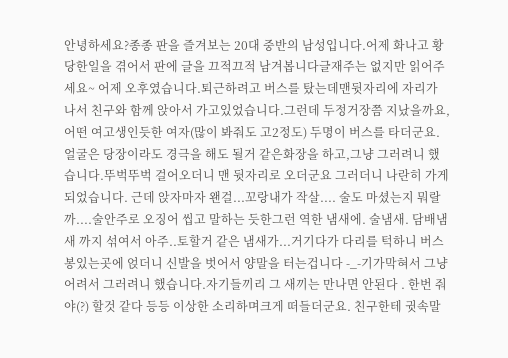안녕하세요?종종 판을 즐겨보는 20대 중반의 남성입니다.어제 화나고 황당한일을 겪어서 판에 글을 끄적끄적 남겨봅니다글재주는 없지만 읽어주세요~ 어제 오후였습니다.퇴근하려고 버스를 탔는데맨뒷자리에 자리가 나서 친구와 함께 앉아서 가고있었습니다.그런데 두정거장쯤 지났을까요,어떤 여고생인듯한 여자(많이 봐줘도 고2정도) 두명이 버스를 타더군요.얼굴은 당장이라도 경극을 해도 될거 같은화장을 하고,그냥 그러려니 했습니다.뚜벅뚜벅 걸어오더니 맨 뒷자리로 오더군요 그러더니 나란히 가게되었습니다. 근데 앉자마자 왠걸...꼬랑내가 작살.... 술도 마셨는지 뭐랄까....술안주로 오징어 씹고 말하는 듯한그런 역한 냄새에. 술냄새. 담배냄새 까지 섞여서 아주..토할거 같은 냄새가...거기다가 다리를 턱하니 버스 봉있는곳에 얹더니 신발을 벗어서 양말을 터는겁니다 -_-기가막혀서 그냥 어려서 그러려니 했습니다.자기들끼리 그 새끼는 만나면 안된다 . 한번 줘야(?) 할것 같다 등등 이상한 소리하며크게 떠들더군요. 친구한테 귓속말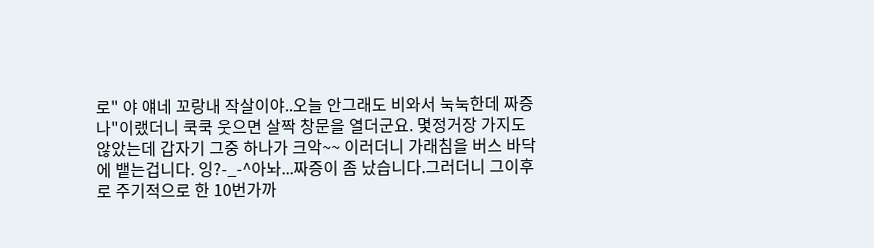로" 야 얘네 꼬랑내 작살이야..오늘 안그래도 비와서 눅눅한데 짜증나"이랬더니 쿡쿡 웃으면 살짝 창문을 열더군요. 몇정거장 가지도 않았는데 갑자기 그중 하나가 크악~~ 이러더니 가래침을 버스 바닥에 뱉는겁니다. 잉?-_-^아놔...짜증이 좀 났습니다.그러더니 그이후로 주기적으로 한 10번가까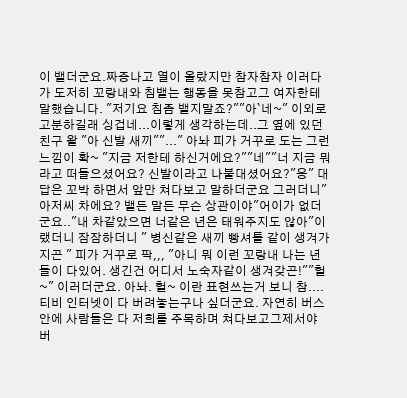이 뱉더군요.짜증나고 열이 올랐지만 참자참자 이러다가 도저히 꼬랑내와 침뱉는 행동을 못참고그 여자한테 말했습니다. "저기요 침좀 뱉지말죠?""아`네~" 이외로 고분하길래 싱겁네...이렇게 생각하는데..그 옆에 있던 친구 왈 "아 신발 새끼""..." 아놔 피가 거꾸로 도는 그런 느낌이 확~ "지금 저한테 하신거에요?""네""너 지금 뭐라고 떠들으셨어요? 신발이라고 나불대셨어요?"응" 대답은 꼬박 하면서 앞만 쳐다보고 말하더군요 그러더니"아저씨 차에요? 뱉든 말든 무슨 상관이야"어이가 없더군요.."내 차같았으면 너같은 년은 태워주지도 않아"이랬더니 잠잠하더니 " 병신같은 새끼 빵셔틀 같이 생겨가지곤 " 피가 거꾸로 팍,,, "아니 뭐 이런 꼬랑내 나는 년들이 다있어. 생긴건 어디서 노숙자같이 생겨갖곤!""헐~" 이러더군요. 아놔. 헐~ 이란 표현쓰는거 보니 참.... 티비 인터넷이 다 버려놓는구나 싶더군요. 자연히 버스안에 사람들은 다 저희를 주목하며 쳐다보고그제서야 버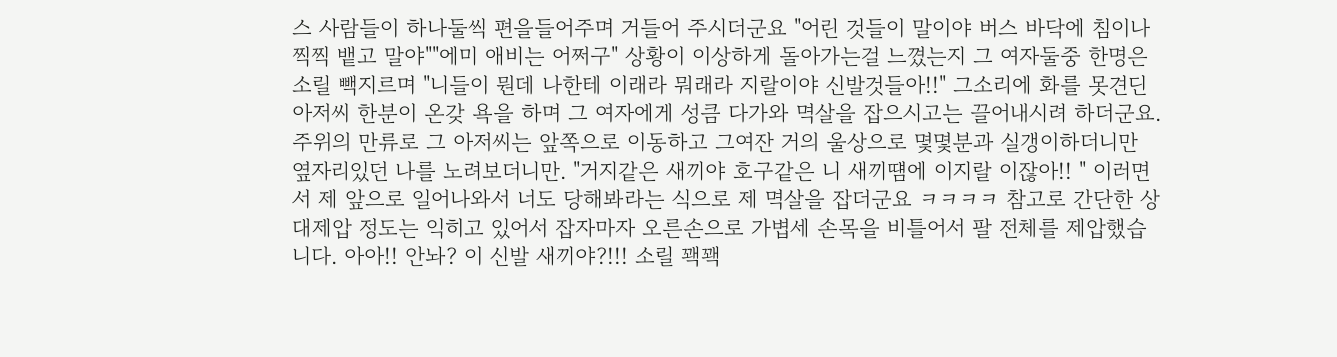스 사람들이 하나둘씩 편을들어주며 거들어 주시더군요 "어린 것들이 말이야 버스 바닥에 침이나 찍찍 뱉고 말야""에미 애비는 어쩌구" 상황이 이상하게 돌아가는걸 느꼈는지 그 여자둘중 한명은 소릴 빽지르며 "니들이 뭔데 나한테 이래라 뭐래라 지랄이야 신발것들아!!" 그소리에 화를 못견딘 아저씨 한분이 온갖 욕을 하며 그 여자에게 성큼 다가와 멱살을 잡으시고는 끌어내시려 하더군요. 주위의 만류로 그 아저씨는 앞쪽으로 이동하고 그여잔 거의 울상으로 몇몇분과 실갱이하더니만 옆자리있던 나를 노려보더니만. "거지같은 새끼야 호구같은 니 새끼떔에 이지랄 이잖아!! " 이러면서 제 앞으로 일어나와서 너도 당해봐라는 식으로 제 멱살을 잡더군요 ㅋㅋㅋㅋ 참고로 간단한 상대제압 정도는 익히고 있어서 잡자마자 오른손으로 가볍세 손목을 비틀어서 팔 전체를 제압했습니다. 아아!! 안놔? 이 신발 새끼야?!!! 소릴 꽥꽥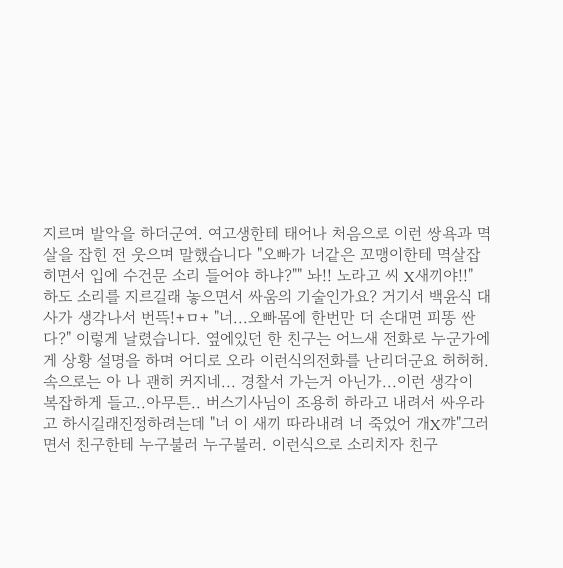지르며 발악을 하더군여. 여고생한테 태어나 처음으로 이런 쌍욕과 멱살을 잡힌 전 웃으며 말했습니다 "오빠가 너같은 꼬맹이한테 멱살잡히면서 입에 수건문 소리 들어야 하냐?"" 놔!! 노라고 씨 X새끼야!!" 하도 소리를 지르길래 놓으면서 싸움의 기술인가요? 거기서 백윤식 대사가 생각나서 번뜩!+ㅁ+ "너...오빠몸에 한번만 더 손대면 피똥 싼다?" 이렇게 날렸습니다. 옆에있던 한 친구는 어느새 전화로 누군가에게 상황 설명을 하며 어디로 오라 이런식의전화를 난리더군요 허허허.속으로는 아 나 괜히 커지네... 경찰서 가는거 아닌가...이런 생각이 복잡하게 들고..아무튼.. 버스기사님이 조용히 하라고 내려서 싸우라고 하시길래진정하려는데 "너 이 새끼 따라내려 너 죽었어 개X꺄"그러면서 친구한테 누구불러 누구불러. 이런식으로 소리치자 친구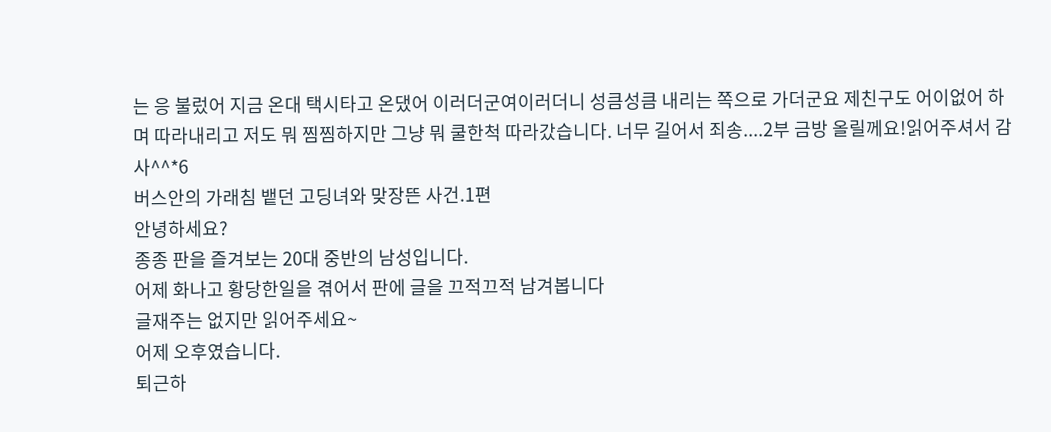는 응 불렀어 지금 온대 택시타고 온댔어 이러더군여이러더니 성큼성큼 내리는 쪽으로 가더군요 제친구도 어이없어 하며 따라내리고 저도 뭐 찜찜하지만 그냥 뭐 쿨한척 따라갔습니다. 너무 길어서 죄송....2부 금방 올릴께요!읽어주셔서 감사^^*6
버스안의 가래침 뱉던 고딩녀와 맞장뜬 사건.1편
안녕하세요?
종종 판을 즐겨보는 20대 중반의 남성입니다.
어제 화나고 황당한일을 겪어서 판에 글을 끄적끄적 남겨봅니다
글재주는 없지만 읽어주세요~
어제 오후였습니다.
퇴근하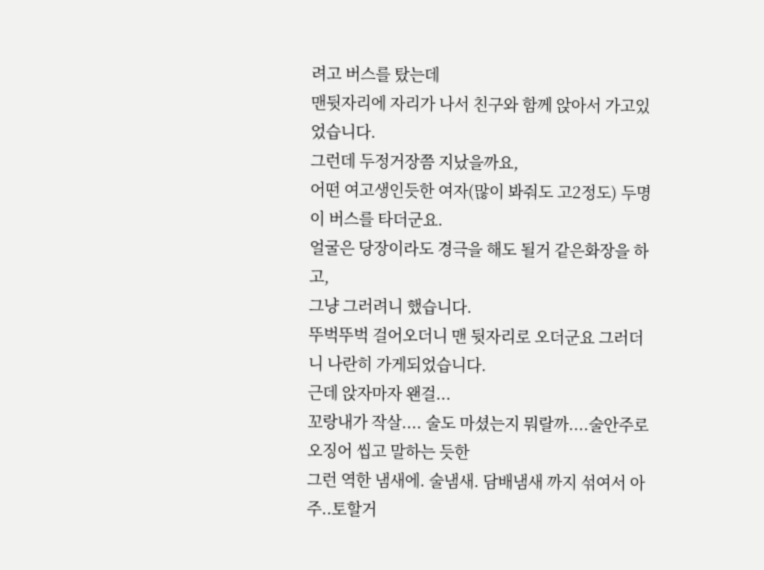려고 버스를 탔는데
맨뒷자리에 자리가 나서 친구와 함께 앉아서 가고있었습니다.
그런데 두정거장쯤 지났을까요,
어떤 여고생인듯한 여자(많이 봐줘도 고2정도) 두명이 버스를 타더군요.
얼굴은 당장이라도 경극을 해도 될거 같은화장을 하고,
그냥 그러려니 했습니다.
뚜벅뚜벅 걸어오더니 맨 뒷자리로 오더군요 그러더니 나란히 가게되었습니다.
근데 앉자마자 왠걸...
꼬랑내가 작살.... 술도 마셨는지 뭐랄까....술안주로 오징어 씹고 말하는 듯한
그런 역한 냄새에. 술냄새. 담배냄새 까지 섞여서 아주..토할거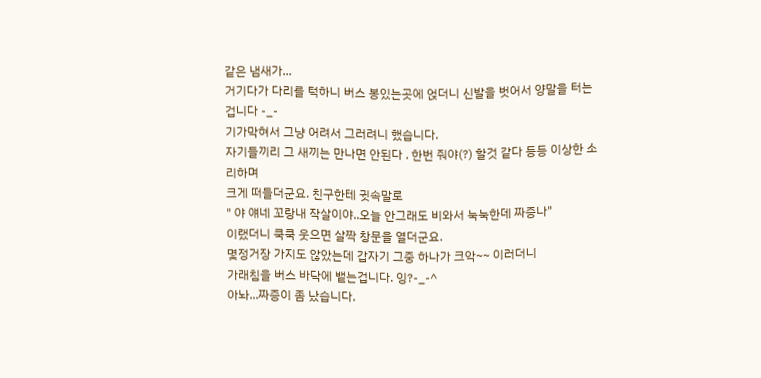같은 냄새가...
거기다가 다리를 턱하니 버스 봉있는곳에 얹더니 신발을 벗어서 양말을 터는겁니다 -_-
기가막혀서 그냥 어려서 그러려니 했습니다.
자기들끼리 그 새끼는 만나면 안된다 . 한번 줘야(?) 할것 같다 등등 이상한 소리하며
크게 떠들더군요. 친구한테 귓속말로
" 야 얘네 꼬랑내 작살이야..오늘 안그래도 비와서 눅눅한데 짜증나"
이랬더니 쿡쿡 웃으면 살짝 창문을 열더군요.
몇정거장 가지도 않았는데 갑자기 그중 하나가 크악~~ 이러더니
가래침을 버스 바닥에 뱉는겁니다. 잉?-_-^
아놔...짜증이 좀 났습니다.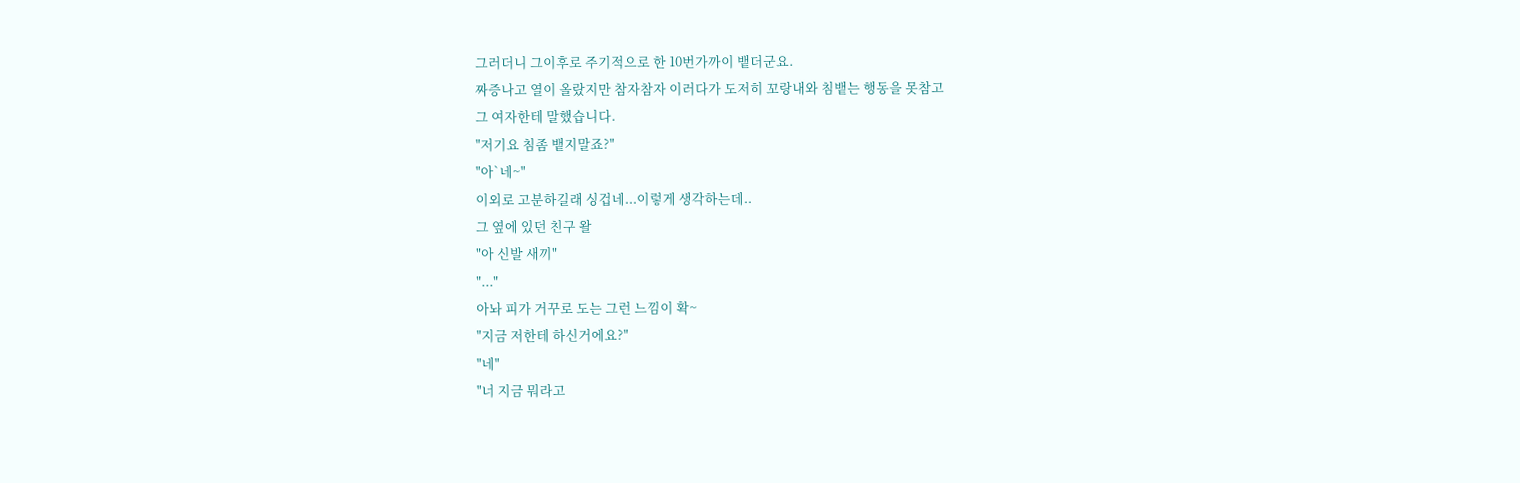그러더니 그이후로 주기적으로 한 10번가까이 뱉더군요.
짜증나고 열이 올랐지만 참자참자 이러다가 도저히 꼬랑내와 침뱉는 행동을 못참고
그 여자한테 말했습니다.
"저기요 침좀 뱉지말죠?"
"아`네~"
이외로 고분하길래 싱겁네...이렇게 생각하는데..
그 옆에 있던 친구 왈
"아 신발 새끼"
"..."
아놔 피가 거꾸로 도는 그런 느낌이 확~
"지금 저한테 하신거에요?"
"네"
"너 지금 뭐라고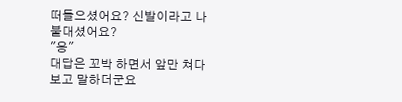떠들으셨어요? 신발이라고 나불대셨어요?
"응"
대답은 꼬박 하면서 앞만 쳐다보고 말하더군요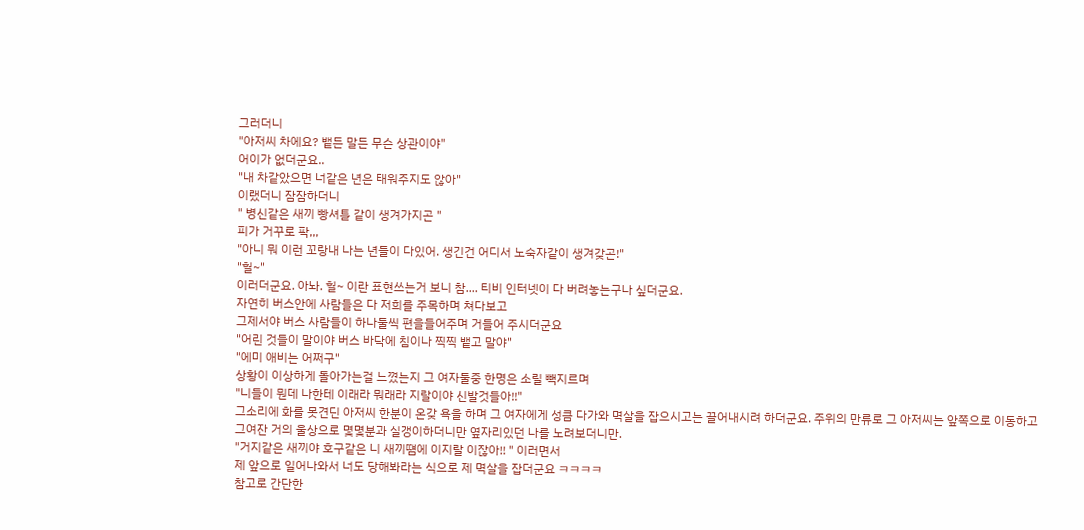그러더니
"아저씨 차에요? 뱉든 말든 무슨 상관이야"
어이가 없더군요..
"내 차같았으면 너같은 년은 태워주지도 않아"
이랬더니 잠잠하더니
" 병신같은 새끼 빵셔틀 같이 생겨가지곤 "
피가 거꾸로 팍,,,
"아니 뭐 이런 꼬랑내 나는 년들이 다있어. 생긴건 어디서 노숙자같이 생겨갖곤!"
"헐~"
이러더군요. 아놔. 헐~ 이란 표현쓰는거 보니 참.... 티비 인터넷이 다 버려놓는구나 싶더군요.
자연히 버스안에 사람들은 다 저희를 주목하며 쳐다보고
그제서야 버스 사람들이 하나둘씩 편을들어주며 거들어 주시더군요
"어린 것들이 말이야 버스 바닥에 침이나 찍찍 뱉고 말야"
"에미 애비는 어쩌구"
상황이 이상하게 돌아가는걸 느꼈는지 그 여자둘중 한명은 소릴 빽지르며
"니들이 뭔데 나한테 이래라 뭐래라 지랄이야 신발것들아!!"
그소리에 화를 못견딘 아저씨 한분이 온갖 욕을 하며 그 여자에게 성큼 다가와 멱살을 잡으시고는 끌어내시려 하더군요. 주위의 만류로 그 아저씨는 앞쪽으로 이동하고
그여잔 거의 울상으로 몇몇분과 실갱이하더니만 옆자리있던 나를 노려보더니만.
"거지같은 새끼야 호구같은 니 새끼떔에 이지랄 이잖아!! " 이러면서
제 앞으로 일어나와서 너도 당해봐라는 식으로 제 멱살을 잡더군요 ㅋㅋㅋㅋ
참고로 간단한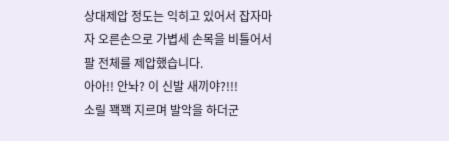상대제압 정도는 익히고 있어서 잡자마자 오른손으로 가볍세 손목을 비틀어서 팔 전체를 제압했습니다.
아아!! 안놔? 이 신발 새끼야?!!!
소릴 꽥꽥 지르며 발악을 하더군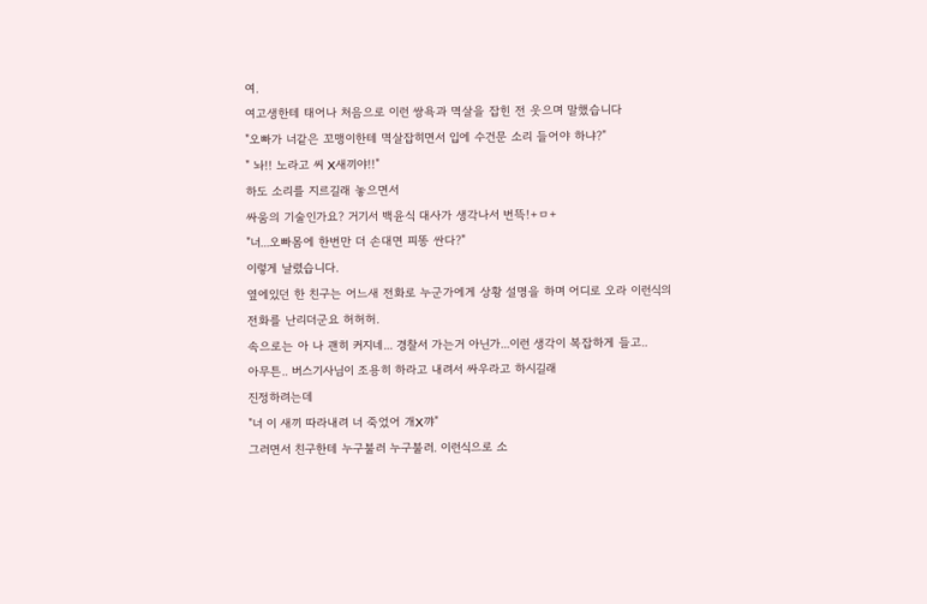여.
여고생한테 태어나 처음으로 이런 쌍욕과 멱살을 잡힌 전 웃으며 말했습니다
"오빠가 너같은 꼬맹이한테 멱살잡히면서 입에 수건문 소리 들어야 하냐?"
" 놔!! 노라고 씨 X새끼야!!"
하도 소리를 지르길래 놓으면서
싸움의 기술인가요? 거기서 백윤식 대사가 생각나서 번뜩!+ㅁ+
"너...오빠몸에 한번만 더 손대면 피똥 싼다?"
이렇게 날렸습니다.
옆에있던 한 친구는 어느새 전화로 누군가에게 상황 설명을 하며 어디로 오라 이런식의
전화를 난리더군요 허허허.
속으로는 아 나 괜히 커지네... 경찰서 가는거 아닌가...이런 생각이 복잡하게 들고..
아무튼.. 버스기사님이 조용히 하라고 내려서 싸우라고 하시길래
진정하려는데
"너 이 새끼 따라내려 너 죽었어 개X꺄"
그러면서 친구한테 누구불러 누구불러. 이런식으로 소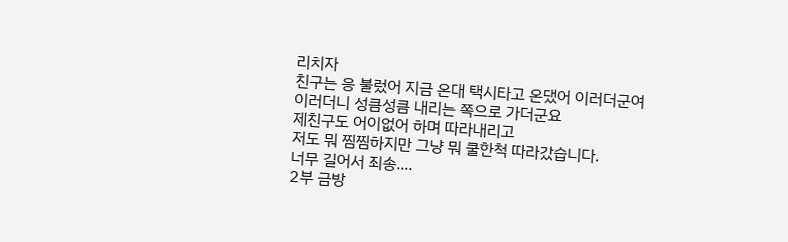리치자
친구는 응 불렀어 지금 온대 택시타고 온댔어 이러더군여
이러더니 성큼성큼 내리는 쪽으로 가더군요
제친구도 어이없어 하며 따라내리고
저도 뭐 찜찜하지만 그냥 뭐 쿨한척 따라갔습니다.
너무 길어서 죄송....
2부 금방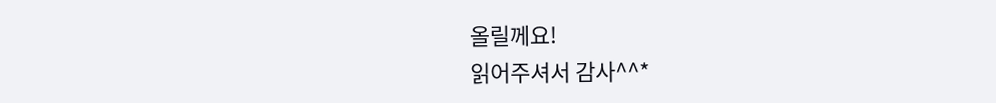올릴께요!
읽어주셔서 감사^^*